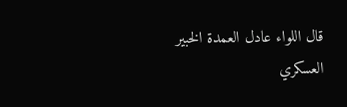قال اللواء عادل العمدة الخبير العسكري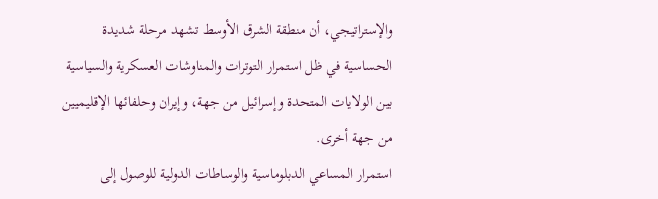والإستراتيجي، أن منطقة الشرق الأوسط تشهد مرحلة شديدة الحساسية في ظل استمرار التوترات والمناوشات العسكرية والسياسية بين الولايات المتحدة وإسرائيل من جهة، وإيران وحلفائها الإقليميين من جهة أخرى.
استمرار المساعي الدبلوماسية والوساطات الدولية للوصول إلى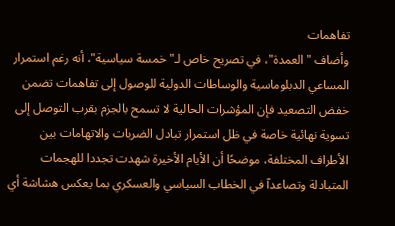تفاهمات
وأضاف "العمدة"، في تصريح خاص لـ"خمسة سياسية"، أنه رغم استمرار المساعي الدبلوماسية والوساطات الدولية للوصول إلى تفاهمات تضمن خفض التصعيد فإن المؤشرات الحالية لا تسمح بالجزم بقرب التوصل إلى تسوية نهائية خاصة في ظل استمرار تبادل الضربات والاتهامات بين الأطراف المختلفة، موضحًا أن الأيام الأخيرة شهدت تجددا للهجمات المتبادلة وتصاعدآ في الخطاب السياسي والعسكري بما يعكس هشاشة أي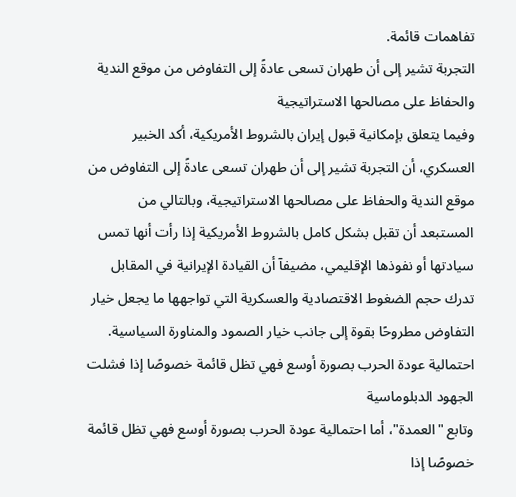تفاهمات قائمة.
التجربة تشير إلى أن طهران تسعى عادةً إلى التفاوض من موقع الندية والحفاظ على مصالحها الاستراتيجية
وفيما يتعلق بإمكانية قبول إيران بالشروط الأمريكية، أكد الخبير العسكري، أن التجربة تشير إلى أن طهران تسعى عادةً إلى التفاوض من موقع الندية والحفاظ على مصالحها الاستراتيجية، وبالتالي من المستبعد أن تقبل بشكل كامل بالشروط الأمريكية إذا رأت أنها تمس سيادتها أو نفوذها الإقليمي، مضيفآ أن القيادة الإيرانية في المقابل تدرك حجم الضغوط الاقتصادية والعسكرية التي تواجهها ما يجعل خيار التفاوض مطروحًا بقوة إلى جانب خيار الصمود والمناورة السياسية.
احتمالية عودة الحرب بصورة أوسع فهي تظل قائمة خصوصًا إذا فشلت الجهود الدبلوماسية
وتابع "العمدة"، أما احتمالية عودة الحرب بصورة أوسع فهي تظل قائمة خصوصًا إذا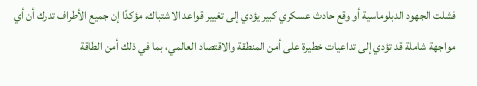فشلت الجهود الدبلوماسية أو وقع حادث عسكري كبير يؤدي إلى تغيير قواعد الاشتباك، مؤكدًا إن جميع الأطراف تدرك أن أي مواجهة شاملة قد تؤدي إلى تداعيات خطيرة على أمن المنطقة والاقتصاد العالمي، بما في ذلك أمن الطاقة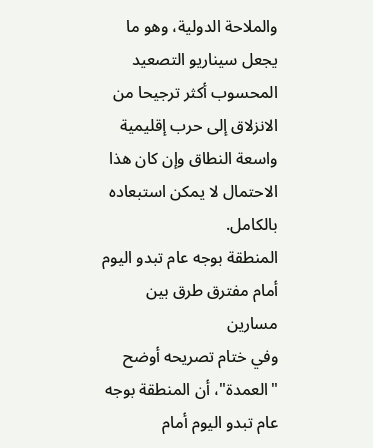والملاحة الدولية، وهو ما يجعل سيناريو التصعيد المحسوب أكثر ترجيحا من الانزلاق إلى حرب إقليمية واسعة النطاق وإن كان هذا الاحتمال لا يمكن استبعاده بالكامل.
المنطقة بوجه عام تبدو اليوم أمام مفترق طرق بين مسارين
وفي ختام تصريحه أوضح "العمدة"، أن المنطقة بوجه عام تبدو اليوم أمام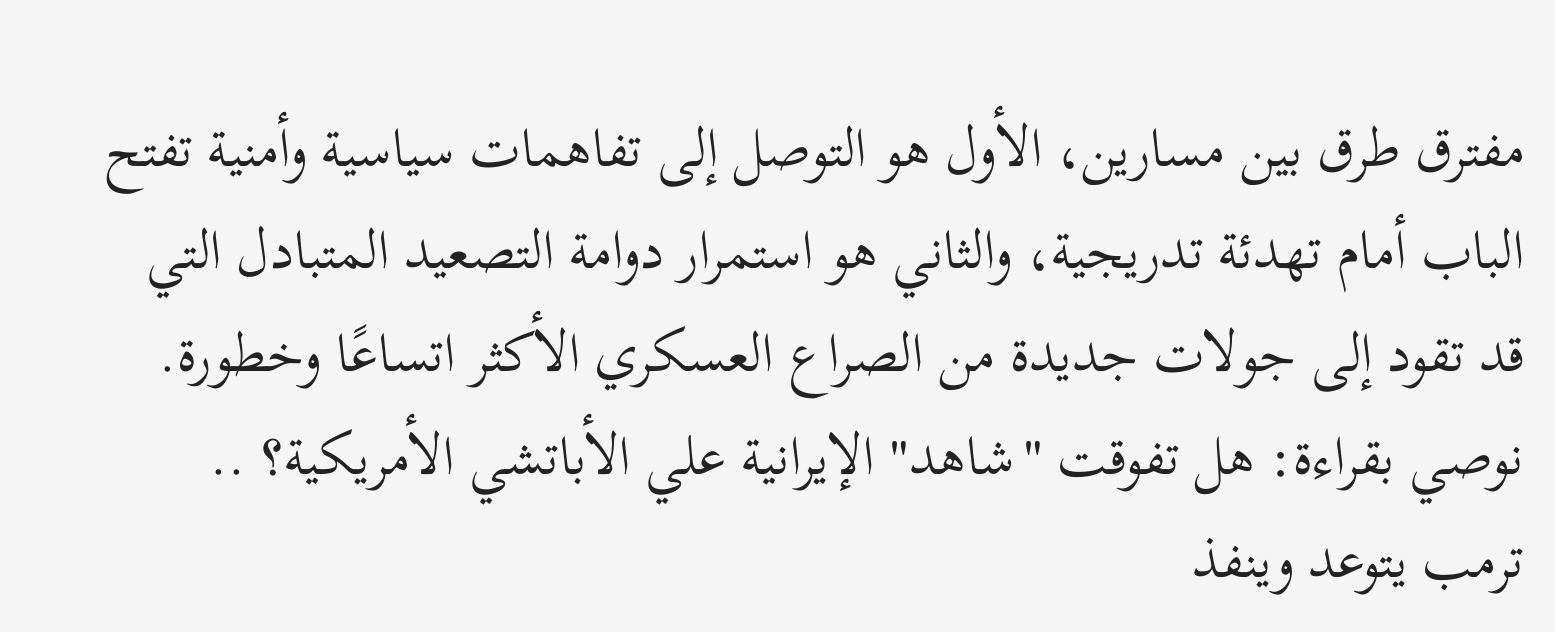مفترق طرق بين مسارين، الأول هو التوصل إلى تفاهمات سياسية وأمنية تفتح الباب أمام تهدئة تدريجية، والثاني هو استمرار دوامة التصعيد المتبادل التي قد تقود إلى جولات جديدة من الصراع العسكري الأكثر اتساعًا وخطورة.
نوصي بقراءة: هل تفوقت "شاهد" الإيرانية علي الأباتشي الأمريكية؟ .. ترمب يتوعد وينفذ